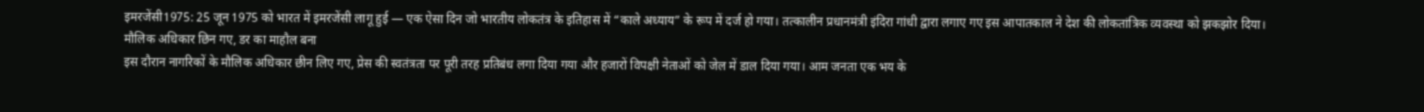इमरजेंसी1975: 25 जून 1975 को भारत में इमरजेंसी लागू हुई — एक ऐसा दिन जो भारतीय लोकतंत्र के इतिहास में “काले अध्याय” के रूप में दर्ज हो गया। तत्कालीन प्रधानमंत्री इंदिरा गांधी द्वारा लगाए गए इस आपातकाल ने देश की लोकतांत्रिक व्यवस्था को झकझोर दिया।
मौलिक अधिकार छिन गए, डर का माहौल बना
इस दौरान नागरिकों के मौलिक अधिकार छीन लिए गए, प्रेस की स्वतंत्रता पर पूरी तरह प्रतिबंध लगा दिया गया और हजारों विपक्षी नेताओं को जेल में डाल दिया गया। आम जनता एक भय के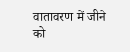वातावरण में जीने को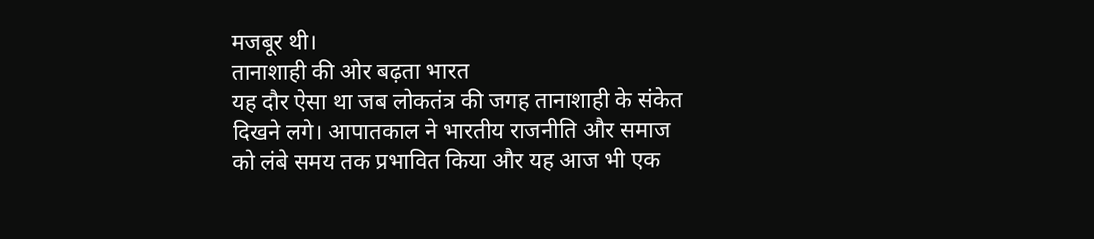मजबूर थी।
तानाशाही की ओर बढ़ता भारत
यह दौर ऐसा था जब लोकतंत्र की जगह तानाशाही के संकेत दिखने लगे। आपातकाल ने भारतीय राजनीति और समाज को लंबे समय तक प्रभावित किया और यह आज भी एक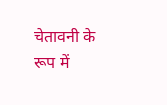चेतावनी के रूप में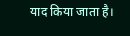याद किया जाता है।